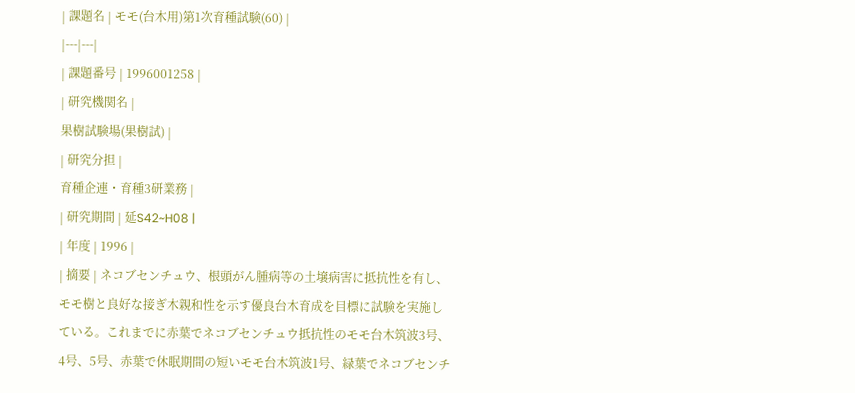| 課題名 | モモ(台木用)第1次育種試験(60) |
|---|---|
| 課題番号 | 1996001258 |
| 研究機関名 |
果樹試験場(果樹試) |
| 研究分担 |
育種企連・育種3研業務 |
| 研究期間 | 延S42~H08 |
| 年度 | 1996 |
| 摘要 | ネコブセンチュウ、根頭がん腫病等の土壌病害に抵抗性を有し、モモ樹と良好な接ぎ木親和性を示す優良台木育成を目標に試験を実施している。これまでに赤葉でネコブセンチュウ抵抗性のモモ台木筑波3号、4号、5号、赤葉で休眠期間の短いモモ台木筑波1号、緑葉でネコブセンチ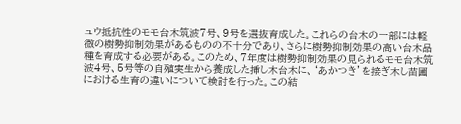ュウ抵抗性のモモ台木筑波7号、9号を選抜育成した。これらの台木の一部には軽微の樹勢抑制効果があるものの不十分であり、さらに樹勢抑制効果の高い台木品種を育成する必要がある。このため、7年度は樹勢抑制効果の見られるモモ台木筑波4号、5号等の自殖実生から養成した挿し木台木に、‘あかつき’を接ぎ木し苗圃における生育の違いについて検討を行った。この結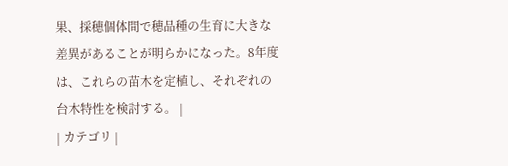果、採穂個体間で穂品種の生育に大きな差異があることが明らかになった。8年度は、これらの苗木を定植し、それぞれの台木特性を検討する。 |
| カテゴリ |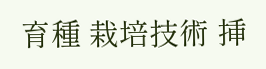育種 栽培技術 挿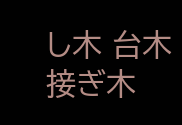し木 台木 接ぎ木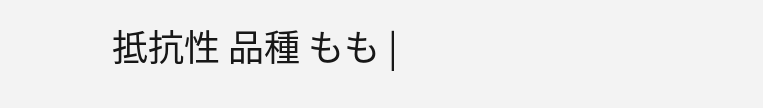抵抗性 品種 もも |